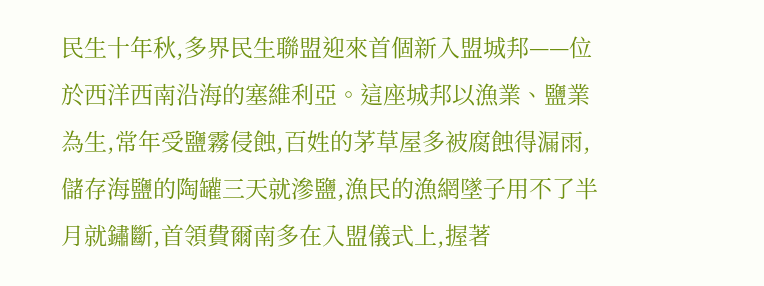民生十年秋,多界民生聯盟迎來首個新入盟城邦——位於西洋西南沿海的塞維利亞。這座城邦以漁業、鹽業為生,常年受鹽霧侵蝕,百姓的茅草屋多被腐蝕得漏雨,儲存海鹽的陶罐三天就滲鹽,漁民的漁網墜子用不了半月就鏽斷,首領費爾南多在入盟儀式上,握著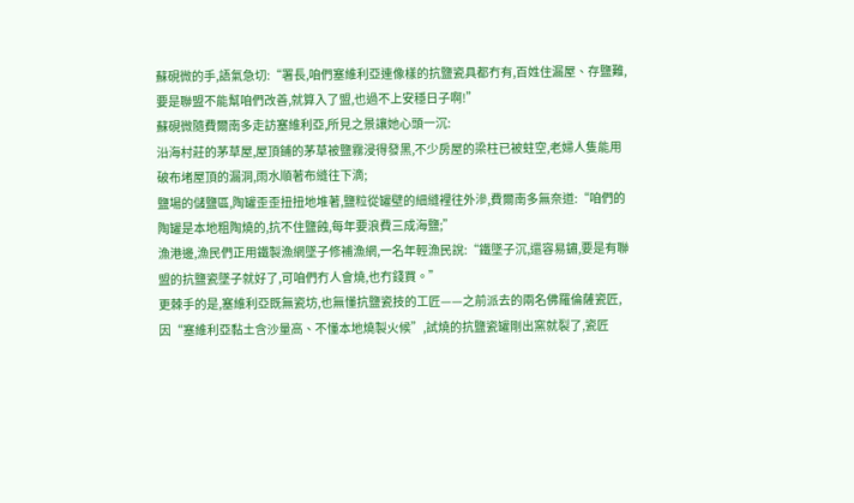蘇硯微的手,語氣急切:“署長,咱們塞維利亞連像樣的抗鹽瓷具都冇有,百姓住漏屋、存鹽難,要是聯盟不能幫咱們改善,就算入了盟,也過不上安穩日子啊!”
蘇硯微隨費爾南多走訪塞維利亞,所見之景讓她心頭一沉:
沿海村莊的茅草屋,屋頂鋪的茅草被鹽霧浸得發黑,不少房屋的梁柱已被蛀空,老婦人隻能用破布堵屋頂的漏洞,雨水順著布縫往下滴;
鹽場的儲鹽區,陶罐歪歪扭扭地堆著,鹽粒從罐壁的細縫裡往外滲,費爾南多無奈道:“咱們的陶罐是本地粗陶燒的,抗不住鹽蝕,每年要浪費三成海鹽;”
漁港邊,漁民們正用鐵製漁網墜子修補漁網,一名年輕漁民說:“鐵墜子沉,還容易鏽,要是有聯盟的抗鹽瓷墜子就好了,可咱們冇人會燒,也冇錢買。”
更棘手的是,塞維利亞既無瓷坊,也無懂抗鹽瓷技的工匠——之前派去的兩名佛羅倫薩瓷匠,因“塞維利亞黏土含沙量高、不懂本地燒製火候”,試燒的抗鹽瓷罐剛出窯就裂了,瓷匠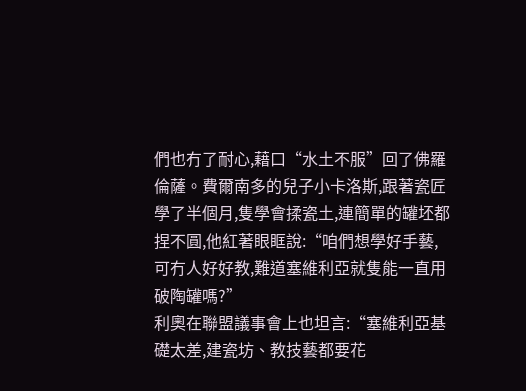們也冇了耐心,藉口“水土不服”回了佛羅倫薩。費爾南多的兒子小卡洛斯,跟著瓷匠學了半個月,隻學會揉瓷土,連簡單的罐坯都捏不圓,他紅著眼眶說:“咱們想學好手藝,可冇人好好教,難道塞維利亞就隻能一直用破陶罐嗎?”
利奧在聯盟議事會上也坦言:“塞維利亞基礎太差,建瓷坊、教技藝都要花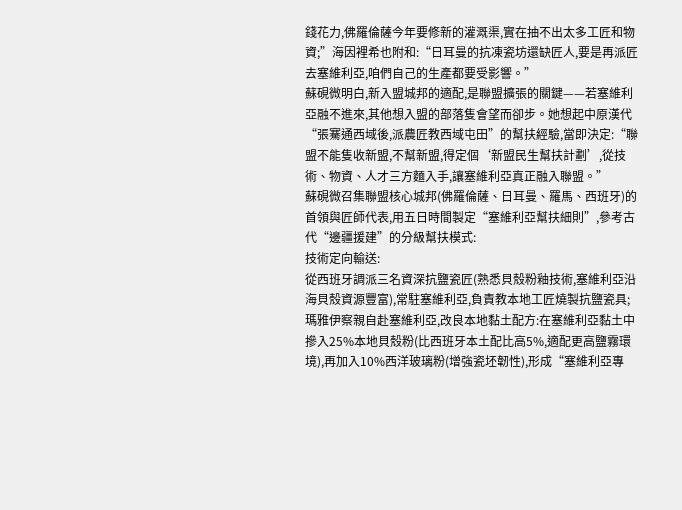錢花力,佛羅倫薩今年要修新的灌溉渠,實在抽不出太多工匠和物資;”海因裡希也附和:“日耳曼的抗凍瓷坊還缺匠人,要是再派匠去塞維利亞,咱們自己的生產都要受影響。”
蘇硯微明白,新入盟城邦的適配,是聯盟擴張的關鍵——若塞維利亞融不進來,其他想入盟的部落隻會望而卻步。她想起中原漢代“張騫通西域後,派農匠教西域屯田”的幫扶經驗,當即決定:“聯盟不能隻收新盟,不幫新盟,得定個‘新盟民生幫扶計劃’,從技術、物資、人才三方麵入手,讓塞維利亞真正融入聯盟。”
蘇硯微召集聯盟核心城邦(佛羅倫薩、日耳曼、羅馬、西班牙)的首領與匠師代表,用五日時間製定“塞維利亞幫扶細則”,參考古代“邊疆援建”的分級幫扶模式:
技術定向輸送:
從西班牙調派三名資深抗鹽瓷匠(熟悉貝殼粉釉技術,塞維利亞沿海貝殼資源豐富),常駐塞維利亞,負責教本地工匠燒製抗鹽瓷具;
瑪雅伊察親自赴塞維利亞,改良本地黏土配方:在塞維利亞黏土中摻入25%本地貝殼粉(比西班牙本土配比高5%,適配更高鹽霧環境),再加入10%西洋玻璃粉(增強瓷坯韌性),形成“塞維利亞專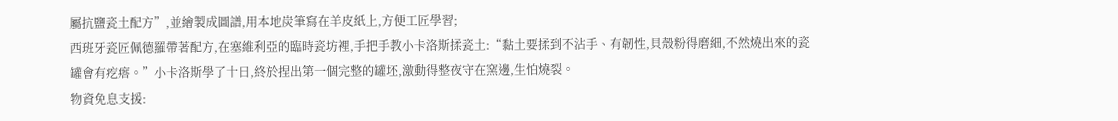屬抗鹽瓷土配方”,並繪製成圖譜,用本地炭筆寫在羊皮紙上,方便工匠學習;
西班牙瓷匠佩德羅帶著配方,在塞維利亞的臨時瓷坊裡,手把手教小卡洛斯揉瓷土:“黏土要揉到不沾手、有韌性,貝殼粉得磨細,不然燒出來的瓷罐會有疙瘩。”小卡洛斯學了十日,終於捏出第一個完整的罐坯,激動得整夜守在窯邊,生怕燒裂。
物資免息支援: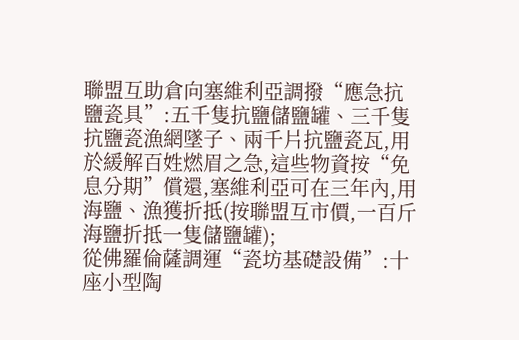聯盟互助倉向塞維利亞調撥“應急抗鹽瓷具”:五千隻抗鹽儲鹽罐、三千隻抗鹽瓷漁網墜子、兩千片抗鹽瓷瓦,用於緩解百姓燃眉之急,這些物資按“免息分期”償還,塞維利亞可在三年內,用海鹽、漁獲折抵(按聯盟互市價,一百斤海鹽折抵一隻儲鹽罐);
從佛羅倫薩調運“瓷坊基礎設備”:十座小型陶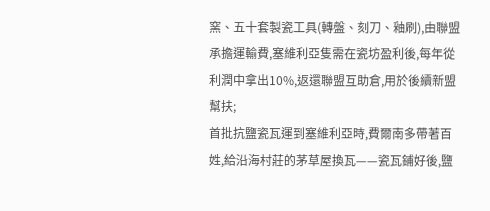窯、五十套製瓷工具(轉盤、刻刀、釉刷),由聯盟承擔運輸費,塞維利亞隻需在瓷坊盈利後,每年從利潤中拿出10%,返還聯盟互助倉,用於後續新盟幫扶;
首批抗鹽瓷瓦運到塞維利亞時,費爾南多帶著百姓,給沿海村莊的茅草屋換瓦——瓷瓦鋪好後,鹽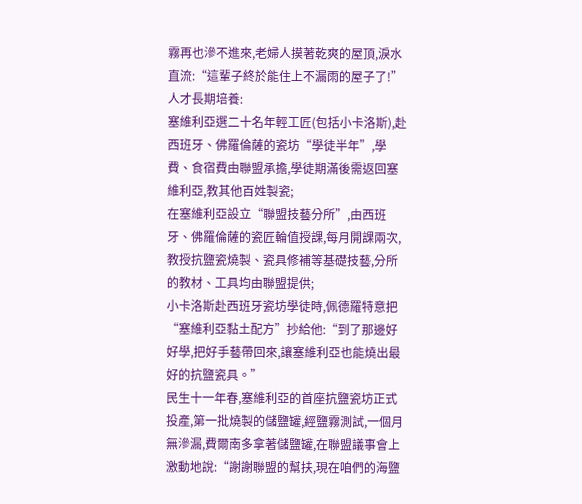霧再也滲不進來,老婦人摸著乾爽的屋頂,淚水直流:“這輩子終於能住上不漏雨的屋子了!”
人才長期培養:
塞維利亞選二十名年輕工匠(包括小卡洛斯),赴西班牙、佛羅倫薩的瓷坊“學徒半年”,學費、食宿費由聯盟承擔,學徒期滿後需返回塞維利亞,教其他百姓製瓷;
在塞維利亞設立“聯盟技藝分所”,由西班牙、佛羅倫薩的瓷匠輪值授課,每月開課兩次,教授抗鹽瓷燒製、瓷具修補等基礎技藝,分所的教材、工具均由聯盟提供;
小卡洛斯赴西班牙瓷坊學徒時,佩德羅特意把“塞維利亞黏土配方”抄給他:“到了那邊好好學,把好手藝帶回來,讓塞維利亞也能燒出最好的抗鹽瓷具。”
民生十一年春,塞維利亞的首座抗鹽瓷坊正式投產,第一批燒製的儲鹽罐,經鹽霧測試,一個月無滲漏,費爾南多拿著儲鹽罐,在聯盟議事會上激動地說:“謝謝聯盟的幫扶,現在咱們的海鹽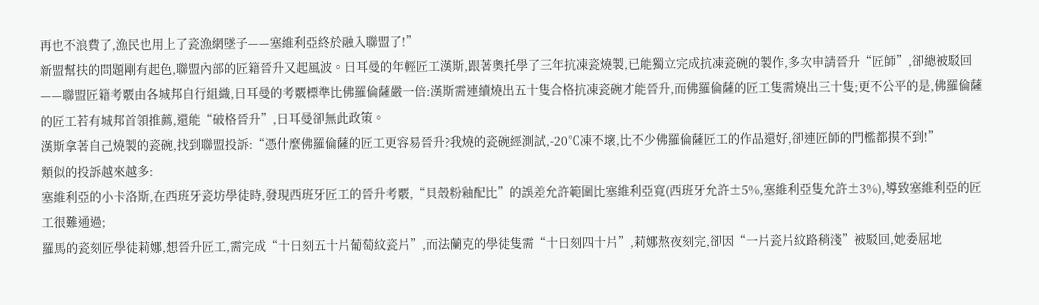再也不浪費了,漁民也用上了瓷漁網墜子——塞維利亞終於融入聯盟了!”
新盟幫扶的問題剛有起色,聯盟內部的匠籍晉升又起風波。日耳曼的年輕匠工漢斯,跟著奧托學了三年抗凍瓷燒製,已能獨立完成抗凍瓷碗的製作,多次申請晉升“匠師”,卻總被駁回——聯盟匠籍考覈由各城邦自行組織,日耳曼的考覈標準比佛羅倫薩嚴一倍:漢斯需連續燒出五十隻合格抗凍瓷碗才能晉升,而佛羅倫薩的匠工隻需燒出三十隻;更不公平的是,佛羅倫薩的匠工若有城邦首領推薦,還能“破格晉升”,日耳曼卻無此政策。
漢斯拿著自己燒製的瓷碗,找到聯盟投訴:“憑什麼佛羅倫薩的匠工更容易晉升?我燒的瓷碗經測試,-20℃凍不壞,比不少佛羅倫薩匠工的作品還好,卻連匠師的門檻都摸不到!”
類似的投訴越來越多:
塞維利亞的小卡洛斯,在西班牙瓷坊學徒時,發現西班牙匠工的晉升考覈,“貝殼粉釉配比”的誤差允許範圍比塞維利亞寬(西班牙允許±5%,塞維利亞隻允許±3%),導致塞維利亞的匠工很難通過;
羅馬的瓷刻匠學徒莉娜,想晉升匠工,需完成“十日刻五十片葡萄紋瓷片”,而法蘭克的學徒隻需“十日刻四十片”,莉娜熬夜刻完,卻因“一片瓷片紋路稍淺”被駁回,她委屈地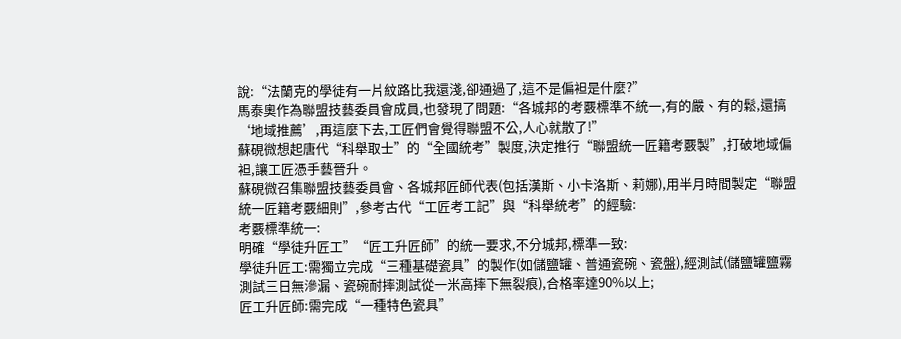說:“法蘭克的學徒有一片紋路比我還淺,卻通過了,這不是偏袒是什麼?”
馬泰奧作為聯盟技藝委員會成員,也發現了問題:“各城邦的考覈標準不統一,有的嚴、有的鬆,還搞‘地域推薦’,再這麼下去,工匠們會覺得聯盟不公,人心就散了!”
蘇硯微想起唐代“科舉取士”的“全國統考”製度,決定推行“聯盟統一匠籍考覈製”,打破地域偏袒,讓工匠憑手藝晉升。
蘇硯微召集聯盟技藝委員會、各城邦匠師代表(包括漢斯、小卡洛斯、莉娜),用半月時間製定“聯盟統一匠籍考覈細則”,參考古代“工匠考工記”與“科舉統考”的經驗:
考覈標準統一:
明確“學徒升匠工”“匠工升匠師”的統一要求,不分城邦,標準一致:
學徒升匠工:需獨立完成“三種基礎瓷具”的製作(如儲鹽罐、普通瓷碗、瓷盤),經測試(儲鹽罐鹽霧測試三日無滲漏、瓷碗耐摔測試從一米高摔下無裂痕),合格率達90%以上;
匠工升匠師:需完成“一種特色瓷具”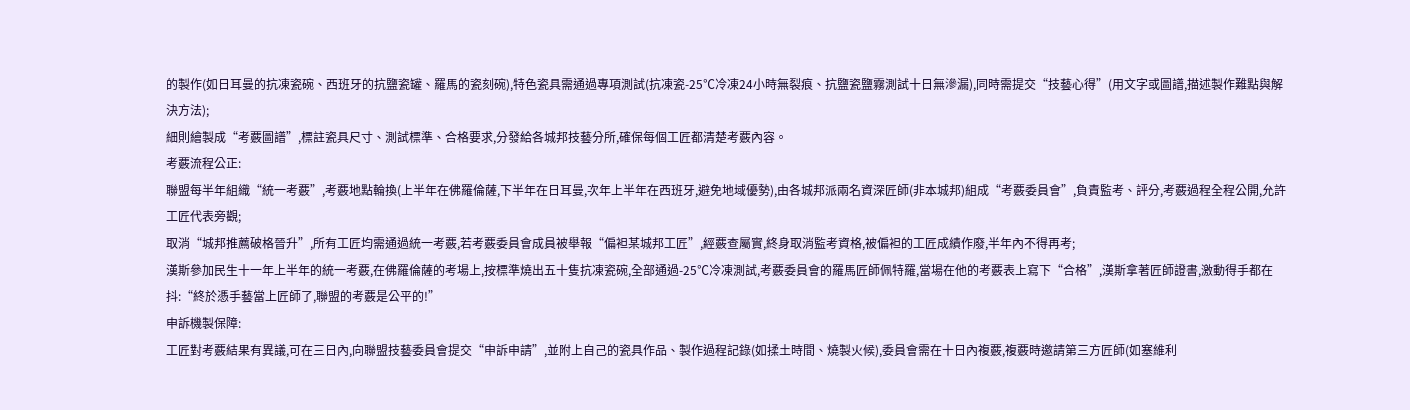的製作(如日耳曼的抗凍瓷碗、西班牙的抗鹽瓷罐、羅馬的瓷刻碗),特色瓷具需通過專項測試(抗凍瓷-25℃冷凍24小時無裂痕、抗鹽瓷鹽霧測試十日無滲漏),同時需提交“技藝心得”(用文字或圖譜,描述製作難點與解決方法);
細則繪製成“考覈圖譜”,標註瓷具尺寸、測試標準、合格要求,分發給各城邦技藝分所,確保每個工匠都清楚考覈內容。
考覈流程公正:
聯盟每半年組織“統一考覈”,考覈地點輪換(上半年在佛羅倫薩,下半年在日耳曼,次年上半年在西班牙,避免地域優勢),由各城邦派兩名資深匠師(非本城邦)組成“考覈委員會”,負責監考、評分,考覈過程全程公開,允許工匠代表旁觀;
取消“城邦推薦破格晉升”,所有工匠均需通過統一考覈,若考覈委員會成員被舉報“偏袒某城邦工匠”,經覈查屬實,終身取消監考資格,被偏袒的工匠成績作廢,半年內不得再考;
漢斯參加民生十一年上半年的統一考覈,在佛羅倫薩的考場上,按標準燒出五十隻抗凍瓷碗,全部通過-25℃冷凍測試,考覈委員會的羅馬匠師佩特羅,當場在他的考覈表上寫下“合格”,漢斯拿著匠師證書,激動得手都在抖:“終於憑手藝當上匠師了,聯盟的考覈是公平的!”
申訴機製保障:
工匠對考覈結果有異議,可在三日內,向聯盟技藝委員會提交“申訴申請”,並附上自己的瓷具作品、製作過程記錄(如揉土時間、燒製火候),委員會需在十日內複覈,複覈時邀請第三方匠師(如塞維利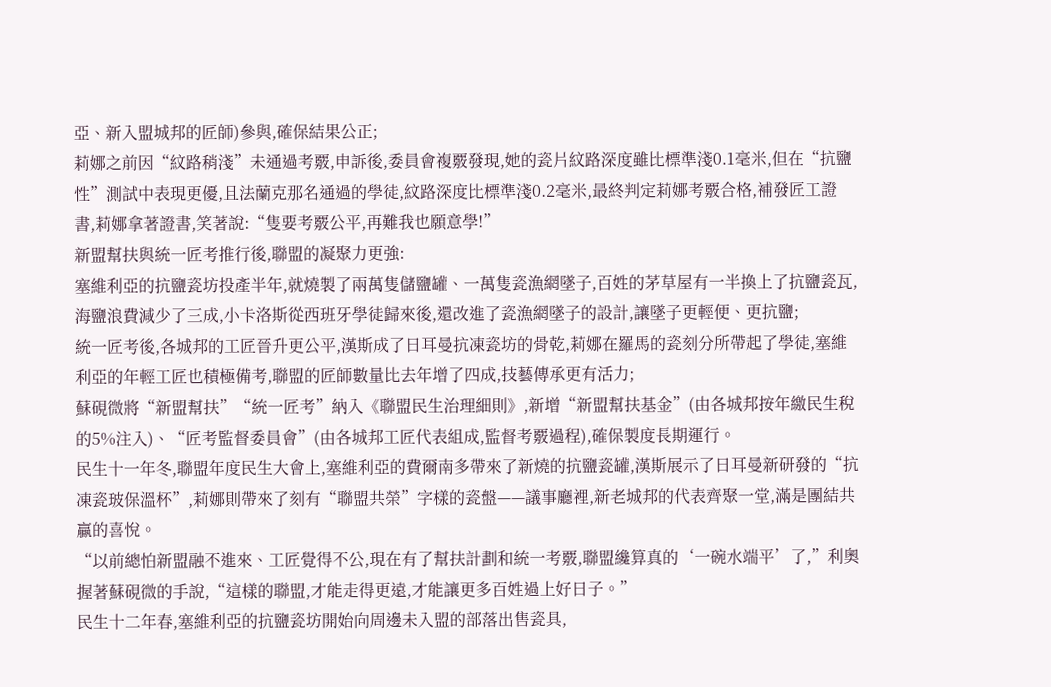亞、新入盟城邦的匠師)參與,確保結果公正;
莉娜之前因“紋路稍淺”未通過考覈,申訴後,委員會複覈發現,她的瓷片紋路深度雖比標準淺0.1毫米,但在“抗鹽性”測試中表現更優,且法蘭克那名通過的學徒,紋路深度比標準淺0.2毫米,最終判定莉娜考覈合格,補發匠工證書,莉娜拿著證書,笑著說:“隻要考覈公平,再難我也願意學!”
新盟幫扶與統一匠考推行後,聯盟的凝聚力更強:
塞維利亞的抗鹽瓷坊投產半年,就燒製了兩萬隻儲鹽罐、一萬隻瓷漁網墜子,百姓的茅草屋有一半換上了抗鹽瓷瓦,海鹽浪費減少了三成,小卡洛斯從西班牙學徒歸來後,還改進了瓷漁網墜子的設計,讓墜子更輕便、更抗鹽;
統一匠考後,各城邦的工匠晉升更公平,漢斯成了日耳曼抗凍瓷坊的骨乾,莉娜在羅馬的瓷刻分所帶起了學徒,塞維利亞的年輕工匠也積極備考,聯盟的匠師數量比去年增了四成,技藝傳承更有活力;
蘇硯微將“新盟幫扶”“統一匠考”納入《聯盟民生治理細則》,新增“新盟幫扶基金”(由各城邦按年繳民生稅的5%注入)、“匠考監督委員會”(由各城邦工匠代表組成,監督考覈過程),確保製度長期運行。
民生十一年冬,聯盟年度民生大會上,塞維利亞的費爾南多帶來了新燒的抗鹽瓷罐,漢斯展示了日耳曼新研發的“抗凍瓷玻保溫杯”,莉娜則帶來了刻有“聯盟共榮”字樣的瓷盤——議事廳裡,新老城邦的代表齊聚一堂,滿是團結共贏的喜悅。
“以前總怕新盟融不進來、工匠覺得不公,現在有了幫扶計劃和統一考覈,聯盟纔算真的‘一碗水端平’了,”利奧握著蘇硯微的手說,“這樣的聯盟,才能走得更遠,才能讓更多百姓過上好日子。”
民生十二年春,塞維利亞的抗鹽瓷坊開始向周邊未入盟的部落出售瓷具,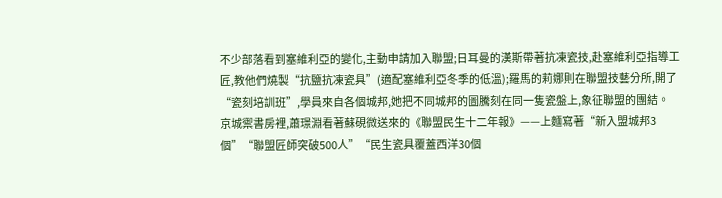不少部落看到塞維利亞的變化,主動申請加入聯盟;日耳曼的漢斯帶著抗凍瓷技,赴塞維利亞指導工匠,教他們燒製“抗鹽抗凍瓷具”(適配塞維利亞冬季的低溫);羅馬的莉娜則在聯盟技藝分所,開了“瓷刻培訓班”,學員來自各個城邦,她把不同城邦的圖騰刻在同一隻瓷盤上,象征聯盟的團結。
京城禦書房裡,蕭璟淵看著蘇硯微送來的《聯盟民生十二年報》——上麵寫著“新入盟城邦3個”“聯盟匠師突破500人”“民生瓷具覆蓋西洋30個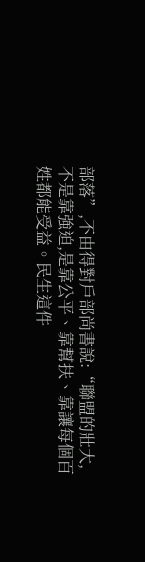部落”,不由得對戶部尚書說:“聯盟的壯大,不是靠強迫,是靠公平、靠幫扶、靠讓每個百姓都能受益。民生這件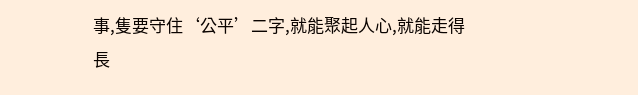事,隻要守住‘公平’二字,就能聚起人心,就能走得長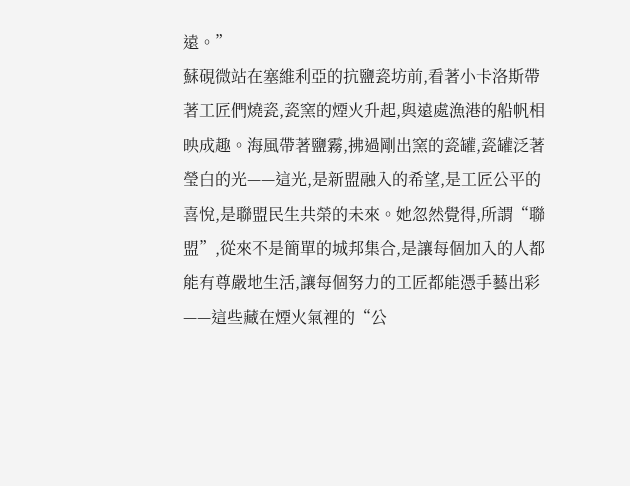遠。”
蘇硯微站在塞維利亞的抗鹽瓷坊前,看著小卡洛斯帶著工匠們燒瓷,瓷窯的煙火升起,與遠處漁港的船帆相映成趣。海風帶著鹽霧,拂過剛出窯的瓷罐,瓷罐泛著瑩白的光——這光,是新盟融入的希望,是工匠公平的喜悅,是聯盟民生共榮的未來。她忽然覺得,所謂“聯盟”,從來不是簡單的城邦集合,是讓每個加入的人都能有尊嚴地生活,讓每個努力的工匠都能憑手藝出彩——這些藏在煙火氣裡的“公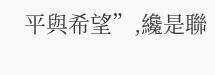平與希望”,纔是聯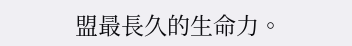盟最長久的生命力。